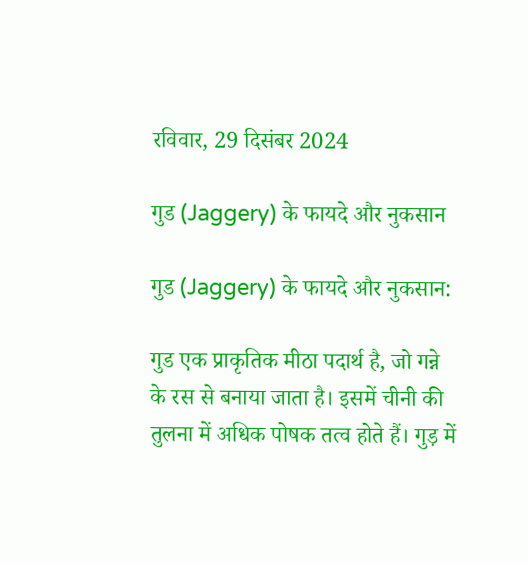रविवार, 29 दिसंबर 2024

गुड (Jaggery) के फायदे और नुकसान

गुड (Jaggery) के फायदे और नुकसान:

गुड एक प्राकृतिक मीठा पदार्थ है, जो गन्ने के रस से बनाया जाता है। इसमें चीनी की तुलना में अधिक पोषक तत्व होते हैं। गुड़ में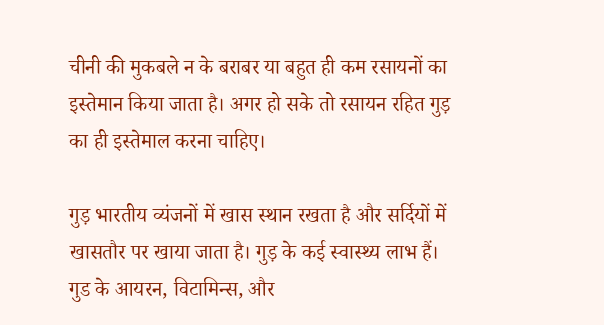चीनी की मुकबले न के बराबर या बहुत ही कम रसायनों का इस्तेमान किया जाता है। अगर हो सके तो रसायन रहित गुड़ का ही इस्तेमाल करना चाहिए।

गुड़ भारतीय व्यंजनों में खास स्थान रखता है और सर्दियों में खासतौर पर खाया जाता है। गुड़ के कई स्वास्थ्य लाभ हैं। गुड के आयरन, विटामिन्स, और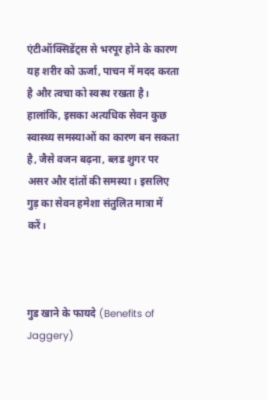एंटीऑक्सिडेंट्स से भरपूर होने के कारण यह शरीर को ऊर्जा, पाचन में मदद करता है और त्वचा को स्वस्थ रखता है। हालांकि, इसका अत्यधिक सेवन कुछ स्वास्थ्य समस्याओं का कारण बन सकता है, जैसे वजन बढ़ना, ब्लड शुगर पर असर और दांतों की समस्या। इसलिए गुड़ का सेवन हमेशा संतुलित मात्रा में करें।



गुड खाने के फायदे (Benefits of Jaggery)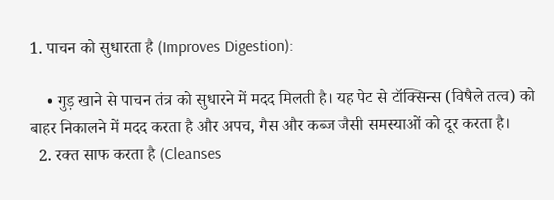1. पाचन को सुधारता है (Improves Digestion):

    • गुड़ खाने से पाचन तंत्र को सुधारने में मदद मिलती है। यह पेट से टॉक्सिन्स (विषैले तत्व) को बाहर निकालने में मदद करता है और अपच, गैस और कब्ज जैसी समस्याओं को दूर करता है।
  2. रक्त साफ करता है (Cleanses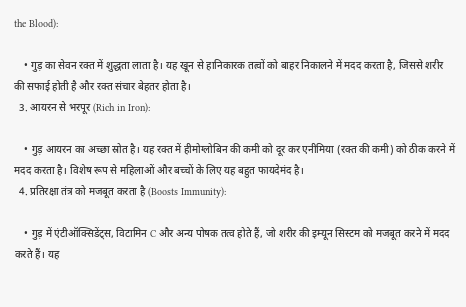the Blood):

    • गुड़ का सेवन रक्त में शुद्धता लाता है। यह खून से हानिकारक तत्वों को बाहर निकालने में मदद करता है, जिससे शरीर की सफाई होती है और रक्त संचार बेहतर होता है।
  3. आयरन से भरपूर (Rich in Iron):

    • गुड़ आयरन का अच्छा स्रोत है। यह रक्त में हीमोग्लोबिन की कमी को दूर कर एनीमिया (रक्त की कमी) को ठीक करने में मदद करता है। विशेष रूप से महिलाओं और बच्चों के लिए यह बहुत फायदेमंद है।
  4. प्रतिरक्षा तंत्र को मजबूत करता है (Boosts Immunity):

    • गुड़ में एंटीऑक्सिडेंट्स, विटामिन C और अन्य पोषक तत्व होते हैं, जो शरीर की इम्यून सिस्टम को मजबूत करने में मदद करते हैं। यह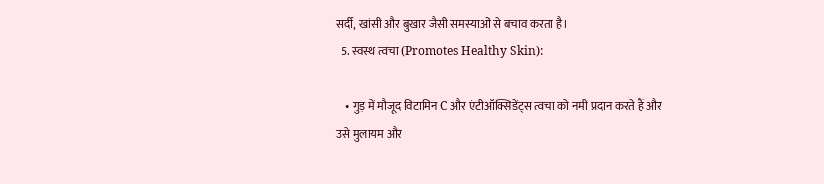सर्दी, खांसी और बुखार जैसी समस्याओं से बचाव करता है।
  5. स्वस्थ त्वचा (Promotes Healthy Skin):

    • गुड़ में मौजूद विटामिन C और एंटीऑक्सिडेंट्स त्वचा को नमी प्रदान करते हैं और उसे मुलायम और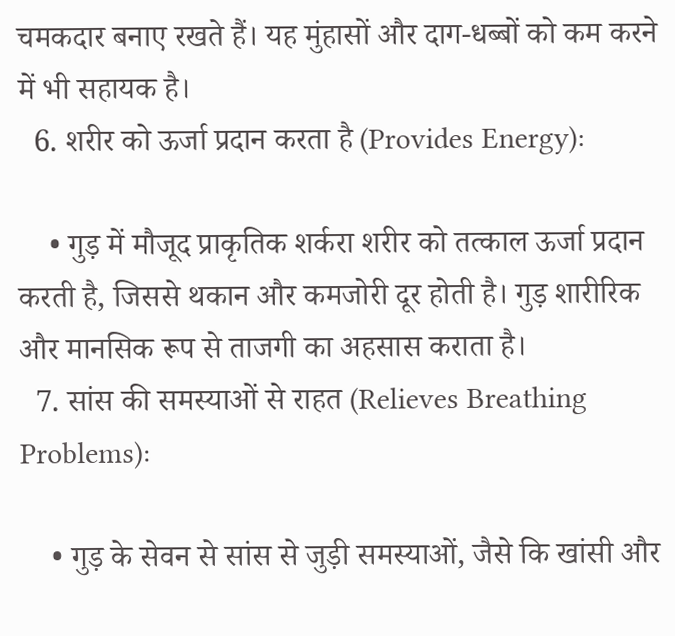चमकदार बनाए रखते हैं। यह मुंहासों और दाग-धब्बों को कम करने में भी सहायक है।
  6. शरीर को ऊर्जा प्रदान करता है (Provides Energy):

    • गुड़ में मौजूद प्राकृतिक शर्करा शरीर को तत्काल ऊर्जा प्रदान करती है, जिससे थकान और कमजोरी दूर होती है। गुड़ शारीरिक और मानसिक रूप से ताजगी का अहसास कराता है।
  7. सांस की समस्याओं से राहत (Relieves Breathing Problems):

    • गुड़ के सेवन से सांस से जुड़ी समस्याओं, जैसे कि खांसी और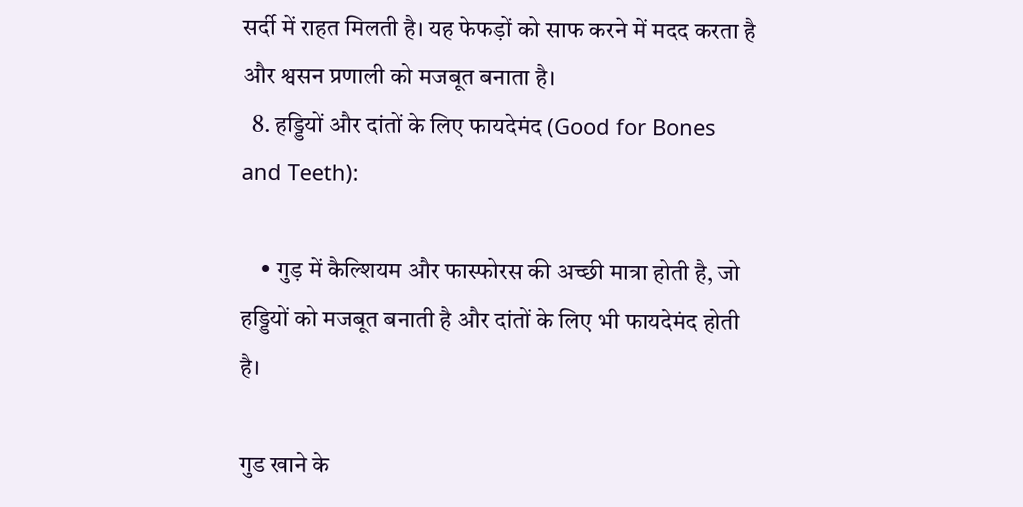सर्दी में राहत मिलती है। यह फेफड़ों को साफ करने में मदद करता है और श्वसन प्रणाली को मजबूत बनाता है।
  8. हड्डियों और दांतों के लिए फायदेमंद (Good for Bones and Teeth):

    • गुड़ में कैल्शियम और फास्फोरस की अच्छी मात्रा होती है, जो हड्डियों को मजबूत बनाती है और दांतों के लिए भी फायदेमंद होती है।

गुड खाने के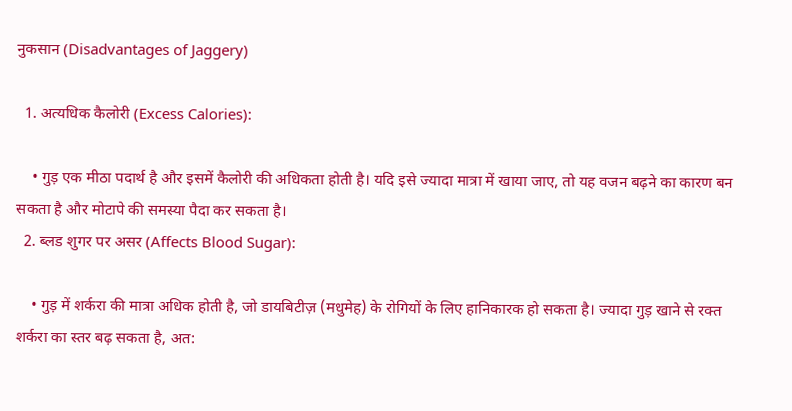नुकसान (Disadvantages of Jaggery)

  1. अत्यधिक कैलोरी (Excess Calories):

    • गुड़ एक मीठा पदार्थ है और इसमें कैलोरी की अधिकता होती है। यदि इसे ज्यादा मात्रा में खाया जाए, तो यह वजन बढ़ने का कारण बन सकता है और मोटापे की समस्या पैदा कर सकता है।
  2. ब्लड शुगर पर असर (Affects Blood Sugar):

    • गुड़ में शर्करा की मात्रा अधिक होती है, जो डायबिटीज़ (मधुमेह) के रोगियों के लिए हानिकारक हो सकता है। ज्यादा गुड़ खाने से रक्त शर्करा का स्तर बढ़ सकता है, अत: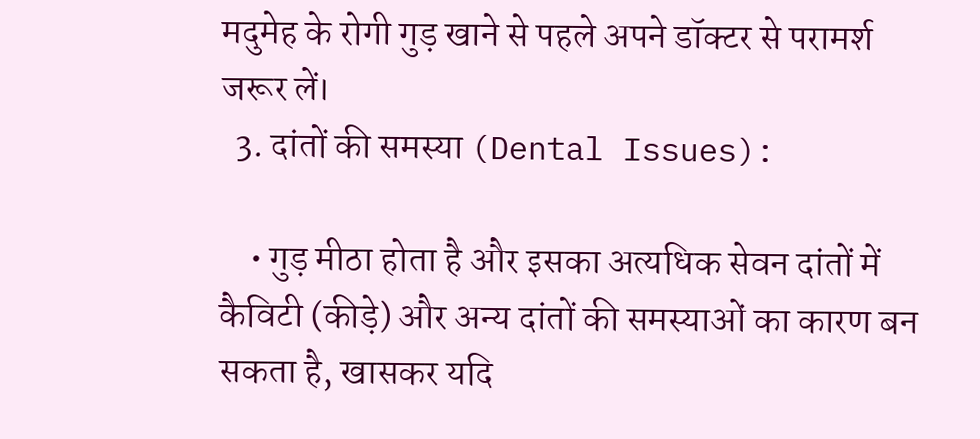मदुमेह के रोगी गुड़ खाने से पहले अपने डॉक्टर से परामर्श जरूर लें।
  3. दांतों की समस्या (Dental Issues):

    • गुड़ मीठा होता है और इसका अत्यधिक सेवन दांतों में कैविटी (कीड़े) और अन्य दांतों की समस्याओं का कारण बन सकता है, खासकर यदि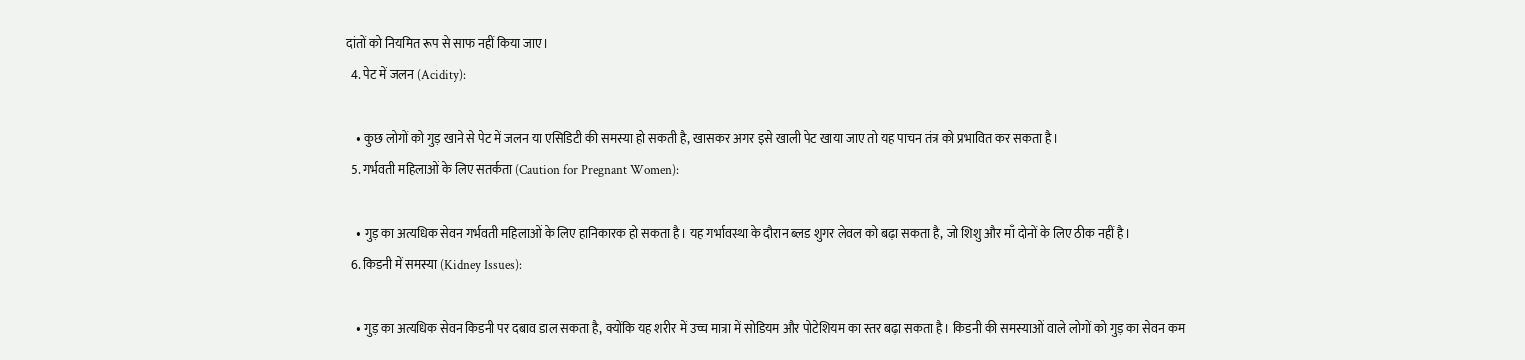दांतों को नियमित रूप से साफ नहीं किया जाए।
  4. पेट में जलन (Acidity):

    • कुछ लोगों को गुड़ खाने से पेट में जलन या एसिडिटी की समस्या हो सकती है, खासकर अगर इसे खाली पेट खाया जाए तो यह पाचन तंत्र को प्रभावित कर सकता है।
  5. गर्भवती महिलाओं के लिए सतर्कता (Caution for Pregnant Women):

    • गुड़ का अत्यधिक सेवन गर्भवती महिलाओं के लिए हानिकारक हो सकता है। यह गर्भावस्था के दौरान ब्लड शुगर लेवल को बढ़ा सकता है, जो शिशु और माँ दोनों के लिए ठीक नहीं है।
  6. किडनी में समस्या (Kidney Issues):

    • गुड़ का अत्यधिक सेवन किडनी पर दबाव डाल सकता है, क्योंकि यह शरीर में उच्च मात्रा में सोडियम और पोटेशियम का स्तर बढ़ा सकता है। किडनी की समस्याओं वाले लोगों को गुड़ का सेवन कम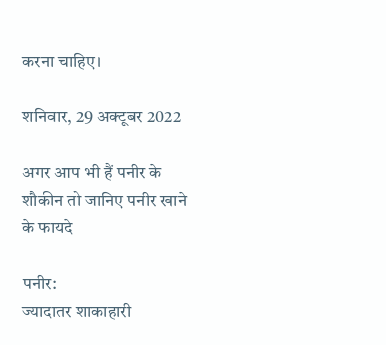करना चाहिए।

शनिवार, 29 अक्टूबर 2022

अगर आप भी हैं पनीर के शौकीन तो जानिए पनीर खाने के फायदे

पनीर:
ज्यादातर शाकाहारी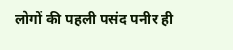लोगों की पहली पसंद पनीर ही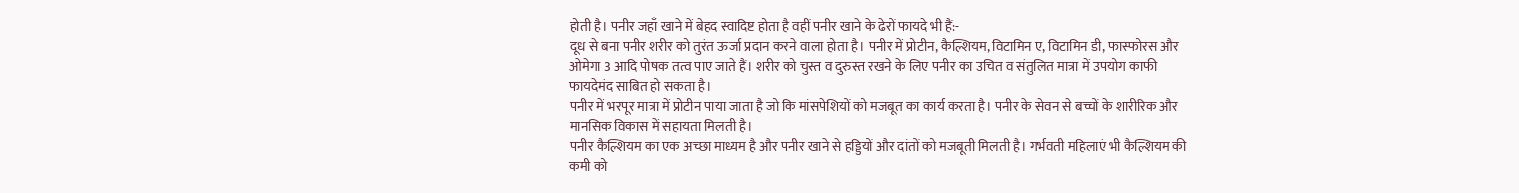होती है। पनीर जहाँ खाने में बेहद स्वादिष्ट होता है वहीं पनीर खाने के ढेरों फायदे भी हैं:-
दूध से बना पनीर शरीर को तुरंत ऊर्जा प्रदान करने वाला होता है। पनीर में प्रोटीन, कैल्शियम, विटामिन ए, विटामिन डी, फास्फोरस और ओमेगा 3 आदि पोषक तत्व पाए जाते हैं। शरीर को चुस्त व दुरुस्त रखने के लिए पनीर का उचित व संतुलित मात्रा में उपयोग काफी फायदेमंद साबित हो सकता है।
पनीर में भरपूर मात्रा में प्रोटीन पाया जाता है जो कि मांसपेशियों को मजबूत का कार्य करता है। पनीर के सेवन से बच्चों के शारीरिक और मानसिक विकास में सहायता मिलती है।
पनीर कैल्शियम का एक अच्छा माध्यम है और पनीर खाने से हड्डियों और दांतों को मजबूती मिलती है। गर्भवती महिलाएं भी कैल्शियम की कमी को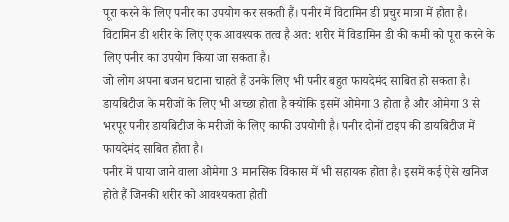पूरा करने के लिए पनीर का उपयोग कर सकती हैं। पनीर में विटामिन डी प्रचुर मात्रा में होता है। विटामिन डी शरीर के लिए एक आवश्यक तत्व है अत: शरीर में विडामिन डी की कमी को पूरा करने के लिए पनीर का उपयोग किया जा सकता है।
जो लोग अपना बजन घटाना चाहते हैं उनके लिए भी पनीर बहुत फायदेमंद साबित हो सकता है। डायबिटीज के मरीजों के लिए भी अच्छा होता है क्योंकि इसमें ओमेगा 3 होता है और ओमेगा 3 से भरपूर पनीर डायबिटीज के मरीजों के लिए काफी उपयोगी है। पनीर दोनों टाइप की डायबिटीज में फायदेमंद साबित होता है।
पनीर में पाया जाने वाला ओमेगा 3 मानसिक विकास में भी सहायक होता है। इसमें कई ऐसे खनिज होते हैं जिनकी शरीर को आवश्यकता होती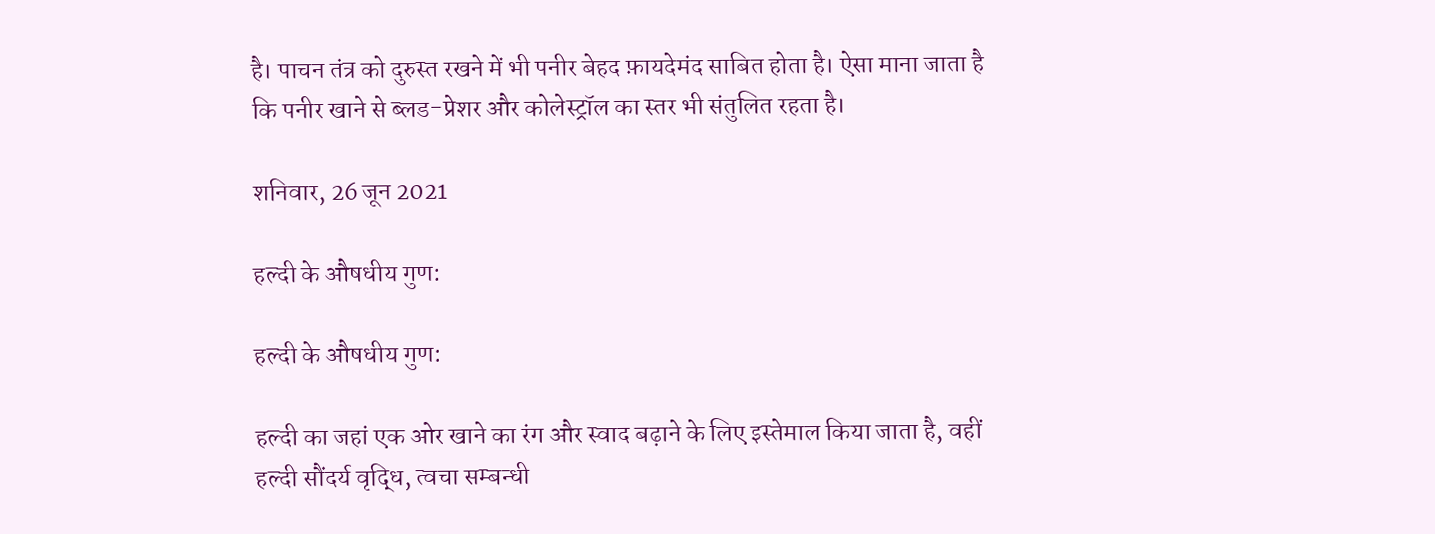है। पाचन तंत्र को दुरुस्त रखने में भी पनीर बेहद फ़ायदेमंद साबित होता है। ऐसा माना जाता है कि पनीर खाने से ब्लड-प्रेशर और कोलेस्ट्रॉल का स्तर भी संतुलित रहता है।

शनिवार, 26 जून 2021

हल्दी के औषधीय गुण:

हल्दी के औषधीय गुण:

हल्दी का जहां एक ओर खाने का रंग और स्वाद बढ़ाने के लिए इस्तेमाल किया जाता है, वहीं  हल्दी सौंदर्य वृद्धि, त्वचा सम्बन्धी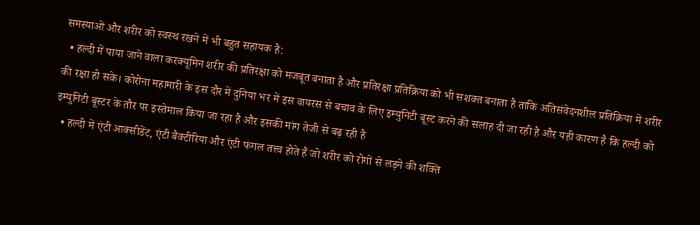समस्याओं और शरीर को स्वस्थ रखने में भी बहुत सहायक है:
  • हल्दी में पाया जाने वाला करक्यूमिन शरीर की प्रतिरक्षा को मजबूत बनाता है और प्रतिरक्षा प्रतिक्रिया को भी सशक्त बनाता है ताकि अतिसंवेदनशील प्रतिक्रिया में शरीर की रक्षा हो सके। कोरोना महामारी के इस दौर में दुनिया भर में इस वायरस से बचाव के लिए इम्युनिटी बूस्ट करने की सलाह दी जा रही है और यही कारण है कि हल्दी को इम्युनिटी बूस्टर के तौर पर इस्तेमाल किया जा रहा है और इसकी मांग तेजी से बढ़ रही है
  • हल्दी में एंटी आक्सीडेंट, एंटी बैक्टीरिया और एंटी फंगल तत्त्व होते हैं जो शरीर को रोगों से लड़ने की शक्ति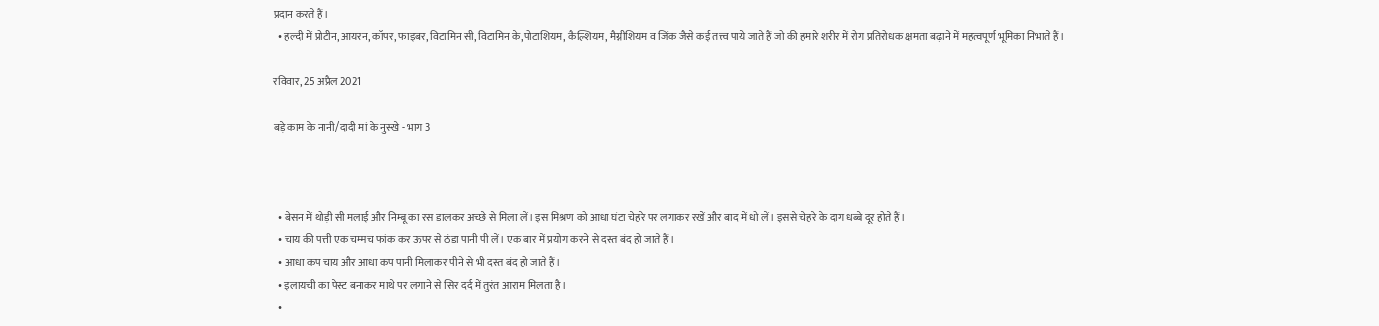प्रदान करते हैं।
  • हल्दी में प्रोटीन, आयरन, कॉपर, फाइबर, विटामिन सी, विटामिन के,पोटाशियम, कैल्शियम, मैग्नीशियम व जिंक जैसे कई तत्त्व पाये जाते हैं जो की हमारे शरीर में रोग प्रतिरोधक क्षमता बढ़ाने में महत्वपूर्ण भूमिका निभाते हैं।

रविवार, 25 अप्रैल 2021

बड़े काम के नानी/दादी मां के नुस्खे - भाग 3



  • बेसन में थोड़ी सी मलाई और निम्बू का रस डालकर अच्छे से मिला लें। इस मिश्रण को आधा घंटा चेहरे पर लगाकर रखें और बाद में धो लें। इससे चेहरे के दाग धब्बे दूर होते हैं।
  • चाय की पत्ती एक चम्मच फांक कर ऊपर से ठंडा पानी पी लें। एक बार में प्रयोग करने से दस्त बंद हो जाते हैं।
  • आधा कप चाय और आधा कप पानी मिलाकर पीने से भी दस्त बंद हो जाते हैं।
  • इलायची का पेस्ट बनाकर माथे पर लगाने से सिर दर्द में तुरंत आराम मिलता है।
  •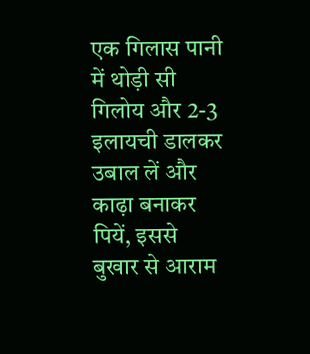एक गिलास पानी में थोड़ी सी गिलोय और 2-3 इलायची डालकर उबाल लें और काढ़ा बनाकर पियें, इससे बुखार से आराम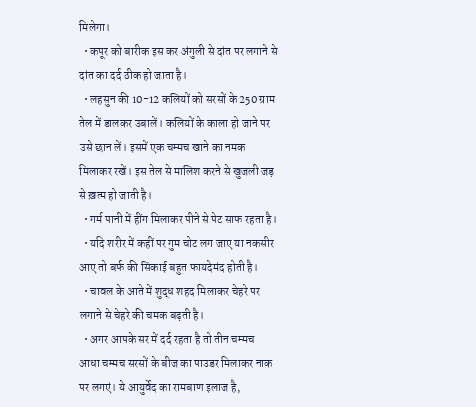मिलेगा।
  • कपूर को बारीक इस कर अंगुली से दांत पर लगाने से दांत का दर्द ठीक हो जाता है।
  • लहसुन की 10-12 कलियों को सरसों के 250 ग्राम तेल में डालकर उबालें। कलियों के काला हो जाने पर उसे छान लें। इसमें एक चम्मच खाने का नमक मिलाकर रखें। इस तेल से मालिश करने से खुजली जड़ से ख़त्म हो जाती है।
  • गर्म पानी में हींग मिलाकर पीने से पेट साफ रहता है।
  • यदि शरीर में कहीं पर गुम चोट लग जाए या नकसीर आए तो बर्फ की सिंकाई बहुत फायदेमंद होती है।
  • चावल के आते में शुद्ध शहद मिलाकर चेहरे पर लगाने से चेहरे की चमक बढ़ती है।
  • अगर आपके सर में दर्द रहता है तो तीन चम्मच  आधा चम्मच सरसों के बीज का पाउडर मिलाकर नाक पर लगएं। ये आयुर्वेद का रामबाण इलाज है,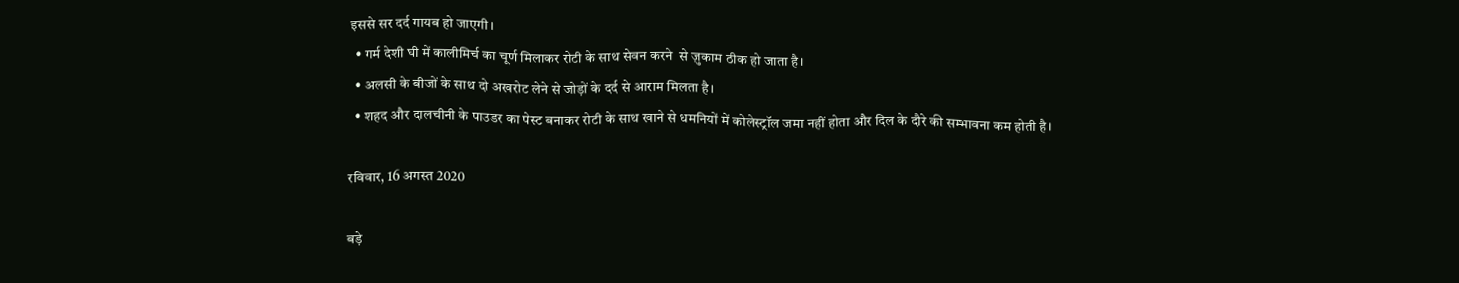इससे सर दर्द गायब हो जाएगी।
  • गर्म देशी घी में कालीमिर्च का चूर्ण मिलाकर रोटी के साथ सेवन करने  से ज़ुकाम ठीक हो जाता है।
  • अलसी के बीजों के साथ दो अखरोट लेने से जोड़ों के दर्द से आराम मिलता है।
  • शहद और दालचीनी के पाउडर का पेस्ट बनाकर रोटी के साथ खाने से धमनियों में कोलेस्ट्रॉल जमा नहीं होता और दिल के दौरे की सम्भावना कम होती है।

रविवार, 16 अगस्त 2020

बड़े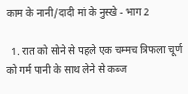काम के नानी/दादी मां के नुस्खे - भाग 2

  1. रात को सोने से पहले एक चम्मच त्रिफला चूर्ण को गर्म पानी के साथ लेने से कब्ज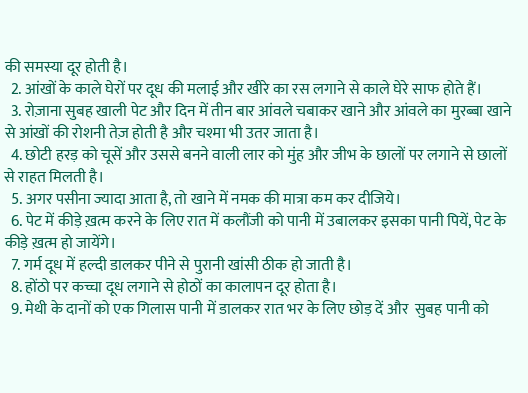की समस्या दूर होती है।
  2. आंखों के काले घेरों पर दूध की मलाई और खीरे का रस लगाने से काले घेरे साफ होते हैं।
  3. रोज़ाना सुबह खाली पेट और दिन में तीन बार आंवले चबाकर खाने और आंवले का मुरब्बा खाने से आंखों की रोशनी तेज़ होती है और चश्मा भी उतर जाता है।
  4. छोटी हरड़ को चूसें और उससे बनने वाली लार को मुंह और जीभ के छालों पर लगाने से छालों से राहत मिलती है।
  5. अगर पसीना ज्यादा आता है, तो खाने में नमक की मात्रा कम कर दीजिये।
  6. पेट में कीड़े ख़त्म करने के लिए रात में कलौंजी को पानी में उबालकर इसका पानी पियें, पेट के कीड़े ख़त्म हो जायेंगे।
  7. गर्म दूध में हल्दी डालकर पीने से पुरानी खांसी ठीक हो जाती है।
  8. होंठो पर कच्चा दूध लगाने से होठों का कालापन दूर होता है।
  9. मेथी के दानों को एक गिलास पानी में डालकर रात भर के लिए छोड़ दें और  सुबह पानी को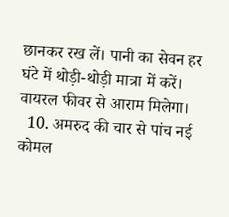छानकर रख लें। पानी का सेवन हर घंटे में थोड़ी-थोड़ी मात्रा में करें। वायरल फीवर से आराम मिलेगा।
  10. अमरुद की चार से पांच नई  कोमल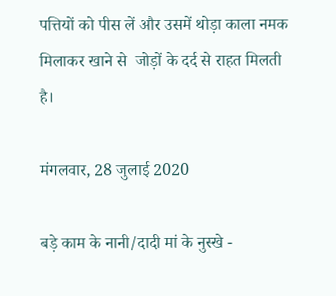पत्तियों को पीस लें और उसमें थोड़ा काला नमक मिलाकर खाने से  जोड़ों के दर्द से राहत मिलती  है।

मंगलवार, 28 जुलाई 2020

बड़े काम के नानी/दादी मां के नुस्खे -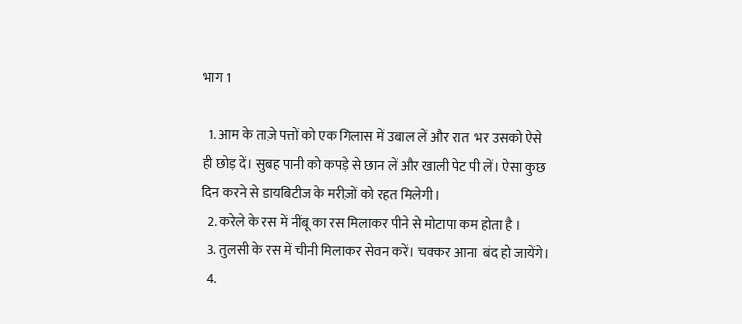भाग 1

  1. आम के ताज़े पत्तों को एक गिलास में उबाल लें और रात  भर उसको ऐसे ही छोड़ दें। सुबह पानी को कपड़े से छान लें और खाली पेट पी लें। ऐसा कुछ दिन करने से डायबिटीज के मरीज़ों को रहत मिलेगी।
  2. करेले के रस में नींबू का रस मिलाकर पीने से मोटापा कम होता है ।
  3. तुलसी के रस में चीनी मिलाकर सेवन करें। चक्कर आना  बंद हो जायेंगे।
  4.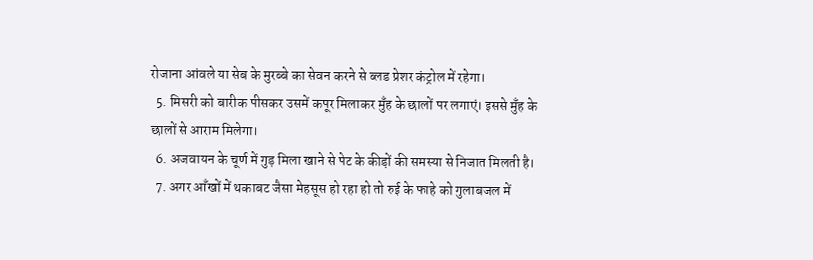रोजाना आंवले या सेब के मुरब्बे का सेवन करने से ब्लड प्रेशर कंट्रोल में रहेगा।
  5. मिसरी को बारीक पीसकर उसमें कपूर मिलाकर मुँह के छालों पर लगाएं। इससे मुँह के छालों से आराम मिलेगा।
  6. अजवायन के चूर्ण में गुड़ मिला खाने से पेट के कीड़ों की समस्या से निजात मिलती है।
  7. अगर आँखों में थकाबट जैसा मेहसूस हो रहा हो तो रुई के फाहे को गुलाबजल में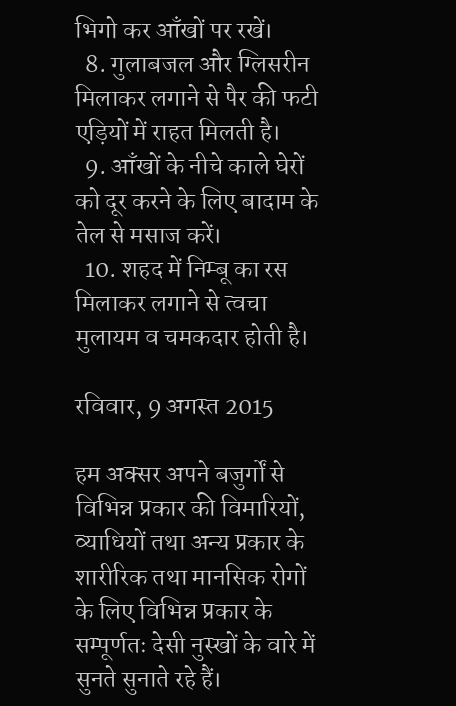भिगो कर आँखों पर रखें।
  8. गुलाबजल और ग्लिसरीन मिलाकर लगाने से पैर की फटी एड़ियों में राहत मिलती है।
  9. आँखों के नीचे काले घेरों को दूर करने के लिए बादाम के तेल से मसाज करें।
  10. शहद में निम्बू का रस मिलाकर लगाने से त्वचा मुलायम व चमकदार होती है।

रविवार, 9 अगस्त 2015

हम अक्सर अपने बजुर्गों से विभिन्न प्रकार की विमारियों, व्याधियों तथा अन्य प्रकार के शारीरिक तथा मानसिक रोगों के लिए विभिन्न प्रकार के सम्पूर्णतः देसी नुस्खों के वारे में सुनते सुनाते रहे हैं।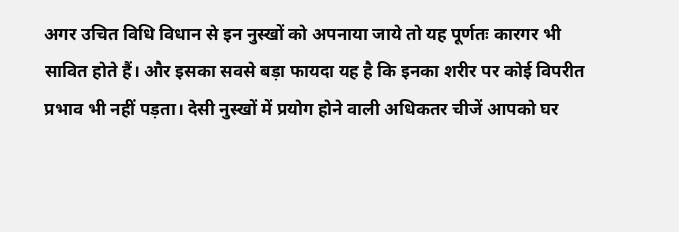अगर उचित विधि विधान से इन नुस्खों को अपनाया जाये तो यह पूर्णतः कारगर भी सावित होते हैं। और इसका सवसे बड़ा फायदा यह है कि इनका शरीर पर कोई विपरीत प्रभाव भी नहीं पड़ता। देसी नुस्खों में प्रयोग होने वाली अधिकतर चीजें आपको घर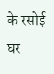के रसोई घर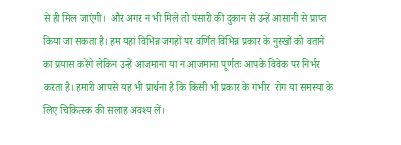से ही मिल जाएंगी।  और अगर न भी मिले तो पंसारी की दुकान से उन्हें आसानी से प्राप्त किया जा सकता है। हम यहां विभिन्न जगहों पर वर्णित विभिन्न प्रकार के नुस्खों को वताने का प्रयास करेंगे लेकिन उन्हें आजमाना या न आजमाना पूर्णतः आपके विवेक पर निर्भर करता है। हमारी आपसे यह भी प्रार्थना है कि किसी भी प्रकार के गंभीर  रोग या समस्या के लिए चिकित्स्क की सलाह अवश्य लें।